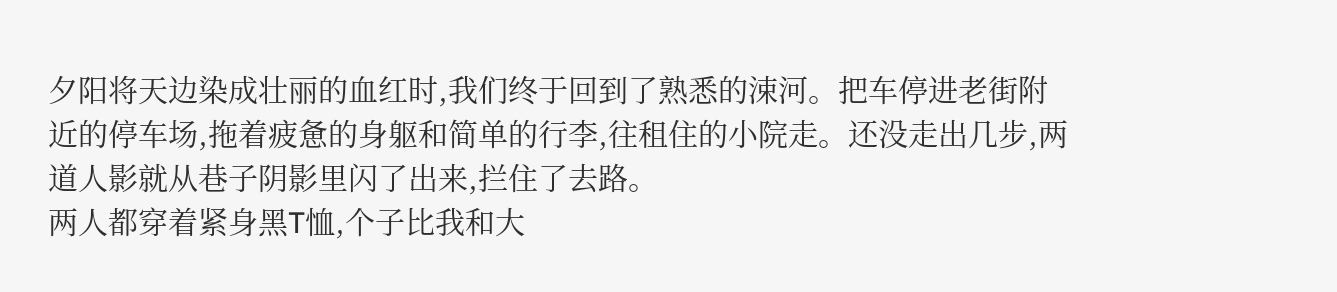夕阳将天边染成壮丽的血红时,我们终于回到了熟悉的涑河。把车停进老街附近的停车场,拖着疲惫的身躯和简单的行李,往租住的小院走。还没走出几步,两道人影就从巷子阴影里闪了出来,拦住了去路。
两人都穿着紧身黑T恤,个子比我和大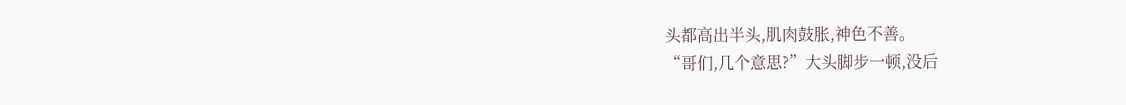头都高出半头,肌肉鼓胀,神色不善。
“哥们,几个意思?”大头脚步一顿,没后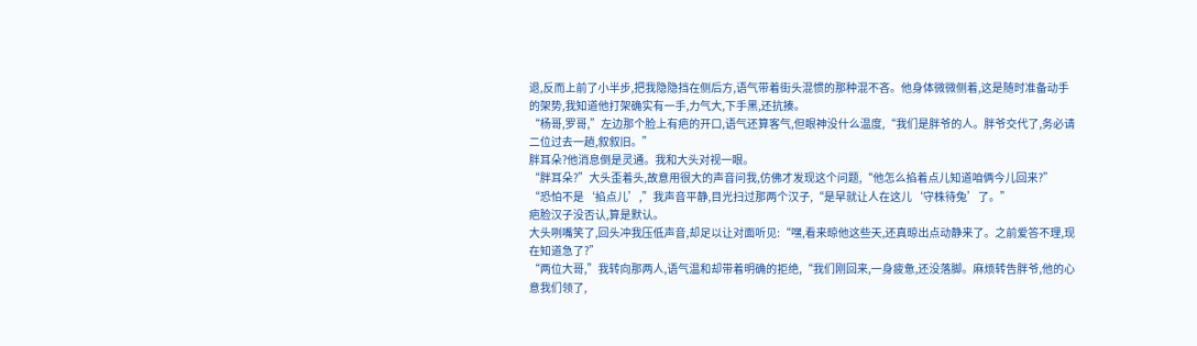退,反而上前了小半步,把我隐隐挡在侧后方,语气带着街头混惯的那种混不吝。他身体微微侧着,这是随时准备动手的架势,我知道他打架确实有一手,力气大,下手黑,还抗揍。
“杨哥,罗哥,”左边那个脸上有疤的开口,语气还算客气,但眼神没什么温度,“我们是胖爷的人。胖爷交代了,务必请二位过去一趟,叙叙旧。”
胖耳朵?他消息倒是灵通。我和大头对视一眼。
“胖耳朵?”大头歪着头,故意用很大的声音问我,仿佛才发现这个问题,“他怎么掐着点儿知道咱俩今儿回来?”
“恐怕不是‘掐点儿’,”我声音平静,目光扫过那两个汉子,“是早就让人在这儿‘守株待兔’了。”
疤脸汉子没否认,算是默认。
大头咧嘴笑了,回头冲我压低声音,却足以让对面听见:“嘿,看来晾他这些天,还真晾出点动静来了。之前爱答不理,现在知道急了?”
“两位大哥,”我转向那两人,语气温和却带着明确的拒绝,“我们刚回来,一身疲惫,还没落脚。麻烦转告胖爷,他的心意我们领了,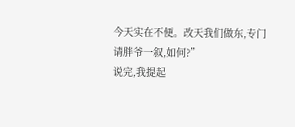今天实在不便。改天我们做东,专门请胖爷一叙,如何?”
说完,我提起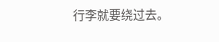行李就要绕过去。